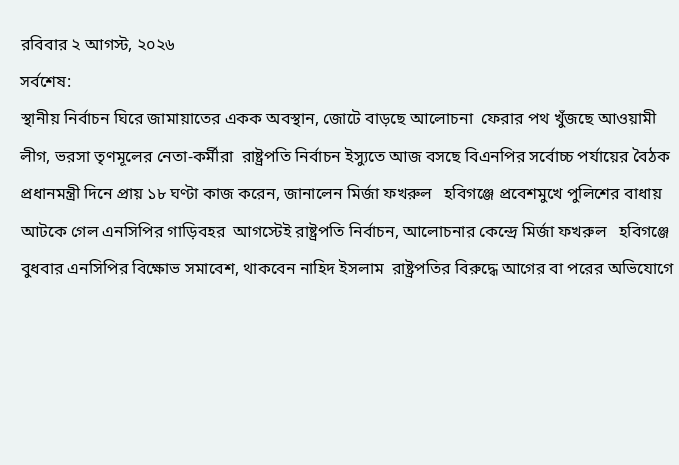রবিবার ২ আগস্ট, ২০২৬
সর্বশেষ:
স্থানীয় নির্বাচন ঘিরে জামায়াতের একক অবস্থান, জোটে বাড়ছে আলোচনা  ফেরার পথ খুঁজছে আওয়ামী লীগ, ভরসা তৃণমূলের নেতা-কর্মীরা  রাষ্ট্রপতি নির্বাচন ইস্যুতে আজ বসছে বিএনপির সর্বোচ্চ পর্যায়ের বৈঠক   প্রধানমন্ত্রী দিনে প্রায় ১৮ ঘণ্টা কাজ করেন, জানালেন মির্জা ফখরুল   হবিগঞ্জে প্রবেশমুখে পুলিশের বাধায় আটকে গেল এনসিপির গাড়িবহর  আগস্টেই রাষ্ট্রপতি নির্বাচন, আলোচনার কেন্দ্রে মির্জা ফখরুল   হবিগঞ্জে বুধবার এনসিপির বিক্ষোভ সমাবেশ, থাকবেন নাহিদ ইসলাম  রাষ্ট্রপতির বিরুদ্ধে আগের বা পরের অভিযোগে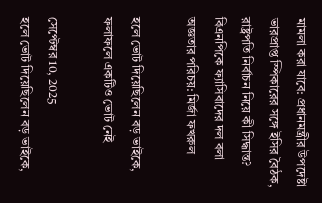মামলা করা যাবে: প্রধানমন্ত্রীর উপদেষ্টা  ভারপ্রাপ্ত স্পিকারের সঙ্গে ইসির বৈঠক, রাষ্ট্রপতি নির্বাচন নিয়ে কী সিদ্ধান্ত?   বিএনপিকে ফ্যাসিবাদের দল বলা অজ্ঞতার পরিচয়: মির্জা ফখরুল

হলে ভোট দিয়েছিলেন বড় ভাইকে, ফলাফলে একটিও ভোট নেই

সেপ্টেম্বর 10, 2025
হলে ভোট দিয়েছিলেন বড় ভাইকে,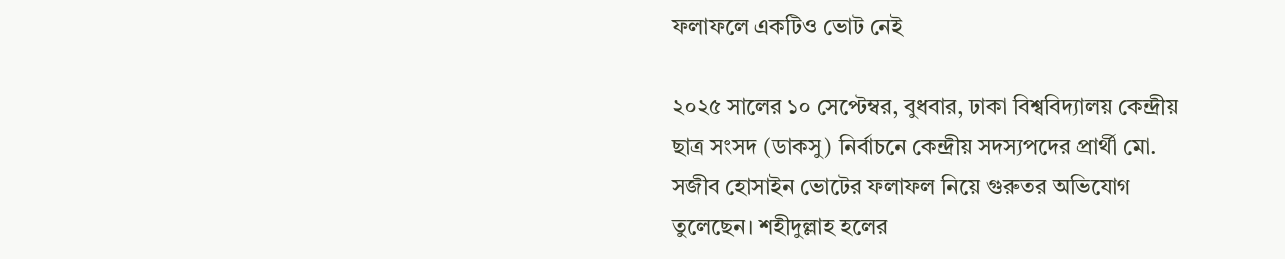ফলাফলে একটিও ভোট নেই

২০২৫ সালের ১০ সেপ্টেম্বর, বুধবার, ঢাকা বিশ্ববিদ্যালয় কেন্দ্রীয় ছাত্র সংসদ (ডাকসু) নির্বাচনে কেন্দ্রীয় সদস্যপদের প্রার্থী মো. সজীব হোসাইন ভোটের ফলাফল নিয়ে গুরুতর অভিযোগ তুলেছেন। শহীদুল্লাহ হলের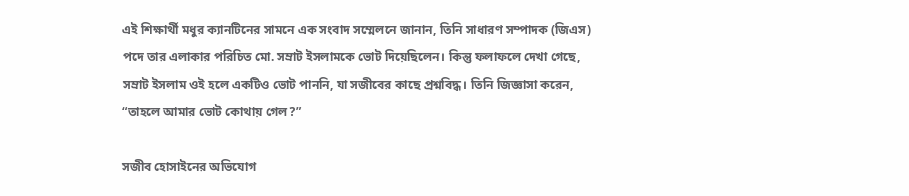এই শিক্ষার্থী মধুর ক্যানটিনের সামনে এক সংবাদ সম্মেলনে জানান, তিনি সাধারণ সম্পাদক (জিএস) পদে তার এলাকার পরিচিত মো. সম্রাট ইসলামকে ভোট দিয়েছিলেন। কিন্তু ফলাফলে দেখা গেছে, সম্রাট ইসলাম ওই হলে একটিও ভোট পাননি, যা সজীবের কাছে প্রশ্নবিদ্ধ। তিনি জিজ্ঞাসা করেন, “তাহলে আমার ভোট কোথায় গেল?”

সজীব হোসাইনের অভিযোগ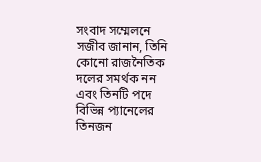সংবাদ সম্মেলনে সজীব জানান, তিনি কোনো রাজনৈতিক দলের সমর্থক নন এবং তিনটি পদে বিভিন্ন প্যানেলের তিনজন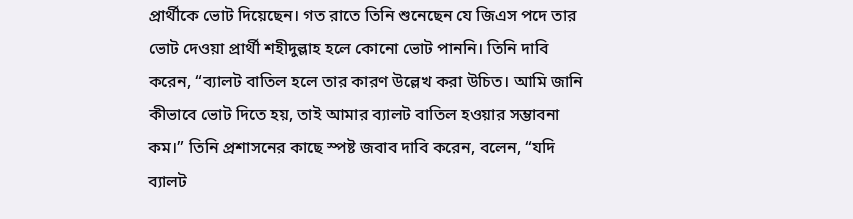প্রার্থীকে ভোট দিয়েছেন। গত রাতে তিনি শুনেছেন যে জিএস পদে তার ভোট দেওয়া প্রার্থী শহীদুল্লাহ হলে কোনো ভোট পাননি। তিনি দাবি করেন, “ব্যালট বাতিল হলে তার কারণ উল্লেখ করা উচিত। আমি জানি কীভাবে ভোট দিতে হয়, তাই আমার ব্যালট বাতিল হওয়ার সম্ভাবনা কম।” তিনি প্রশাসনের কাছে স্পষ্ট জবাব দাবি করেন, বলেন, “যদি ব্যালট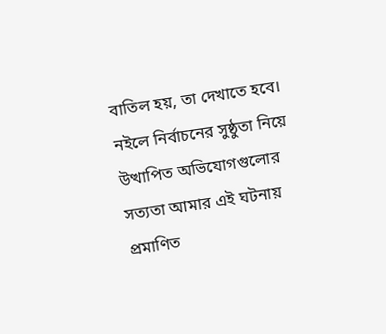বাতিল হয়, তা দেখাতে হবে। নইলে নির্বাচনের সুষ্ঠুতা নিয়ে উত্থাপিত অভিযোগগুলোর সত্যতা আমার এই ঘটনায় প্রমাণিত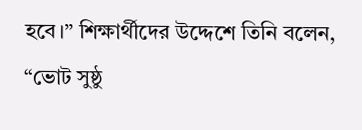হবে।” শিক্ষার্থীদের উদ্দেশে তিনি বলেন, “ভোট সুষ্ঠু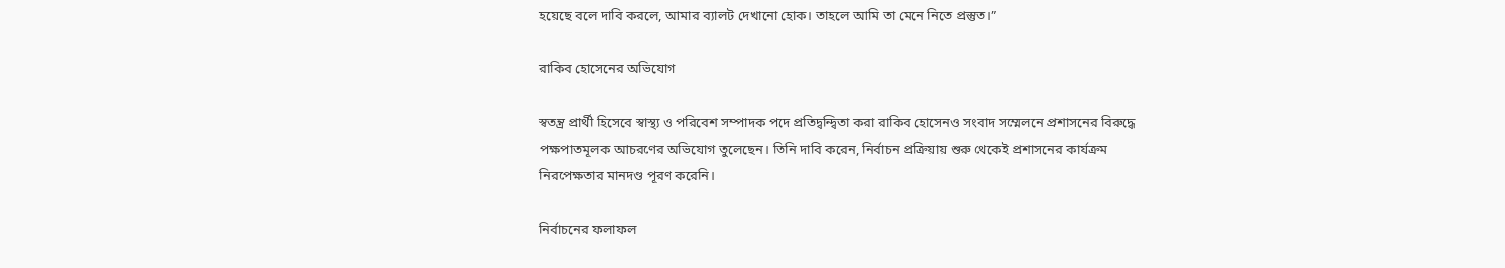হয়েছে বলে দাবি করলে, আমার ব্যালট দেখানো হোক। তাহলে আমি তা মেনে নিতে প্রস্তুত।”

রাকিব হোসেনের অভিযোগ

স্বতন্ত্র প্রার্থী হিসেবে স্বাস্থ্য ও পরিবেশ সম্পাদক পদে প্রতিদ্বন্দ্বিতা করা রাকিব হোসেনও সংবাদ সম্মেলনে প্রশাসনের বিরুদ্ধে পক্ষপাতমূলক আচরণের অভিযোগ তুলেছেন। তিনি দাবি করেন, নির্বাচন প্রক্রিয়ায় শুরু থেকেই প্রশাসনের কার্যক্রম নিরপেক্ষতার মানদণ্ড পূরণ করেনি।

নির্বাচনের ফলাফল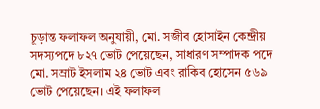চূড়ান্ত ফলাফল অনুযায়ী, মো. সজীব হোসাইন কেন্দ্রীয় সদস্যপদে ৮২৭ ভোট পেয়েছেন, সাধারণ সম্পাদক পদে মো. সম্রাট ইসলাম ২৪ ভোট এবং রাকিব হোসেন ৫৬৯ ভোট পেয়েছেন। এই ফলাফল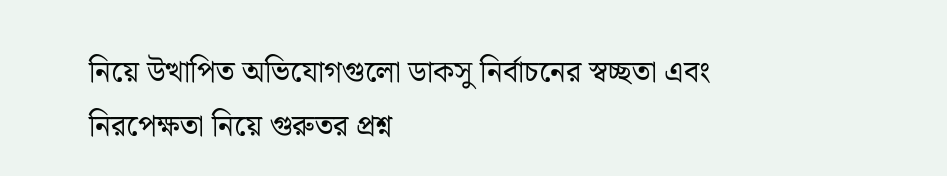নিয়ে উত্থাপিত অভিযোগগুলো ডাকসু নির্বাচনের স্বচ্ছতা এবং নিরপেক্ষতা নিয়ে গুরুতর প্রশ্ন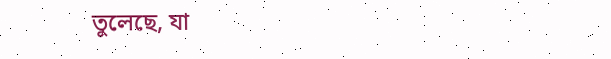তুলেছে, যা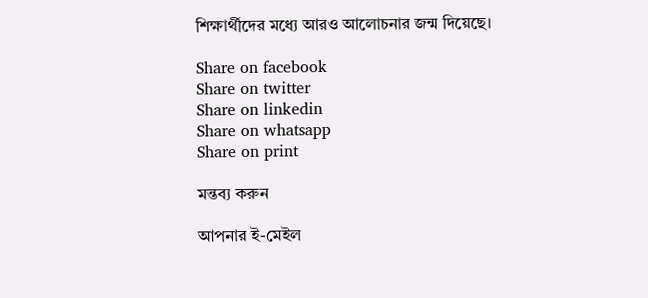শিক্ষার্থীদের মধ্যে আরও আলোচনার জন্ম দিয়েছে।

Share on facebook
Share on twitter
Share on linkedin
Share on whatsapp
Share on print

মন্তব্য করুন

আপনার ই-মেইল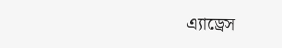এ্যাড্রেস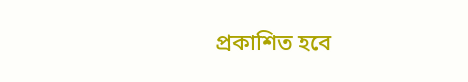প্রকাশিত হবে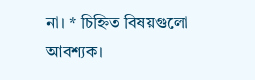না। * চিহ্নিত বিষয়গুলো আবশ্যক।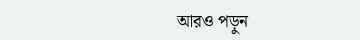আরও পড়ুন